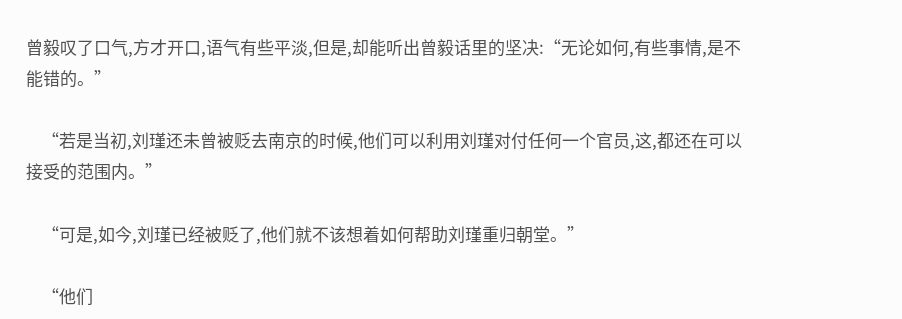曾毅叹了口气,方才开口,语气有些平淡,但是,却能听出曾毅话里的坚决:“无论如何,有些事情,是不能错的。”

    “若是当初,刘瑾还未曾被贬去南京的时候,他们可以利用刘瑾对付任何一个官员,这,都还在可以接受的范围内。”

    “可是,如今,刘瑾已经被贬了,他们就不该想着如何帮助刘瑾重归朝堂。”

    “他们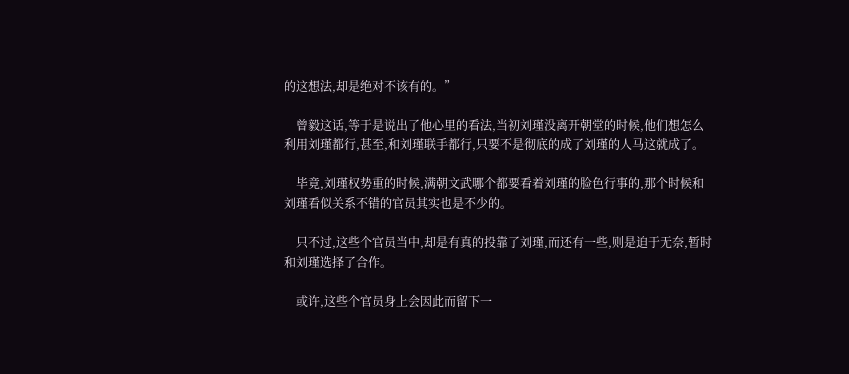的这想法,却是绝对不该有的。”

    曾毅这话,等于是说出了他心里的看法,当初刘瑾没离开朝堂的时候,他们想怎么利用刘瑾都行,甚至,和刘瑾联手都行,只要不是彻底的成了刘瑾的人马这就成了。

    毕竟,刘瑾权势重的时候,满朝文武哪个都要看着刘瑾的脸色行事的,那个时候和刘瑾看似关系不错的官员其实也是不少的。

    只不过,这些个官员当中,却是有真的投靠了刘瑾,而还有一些,则是迫于无奈,暂时和刘瑾选择了合作。

    或许,这些个官员身上会因此而留下一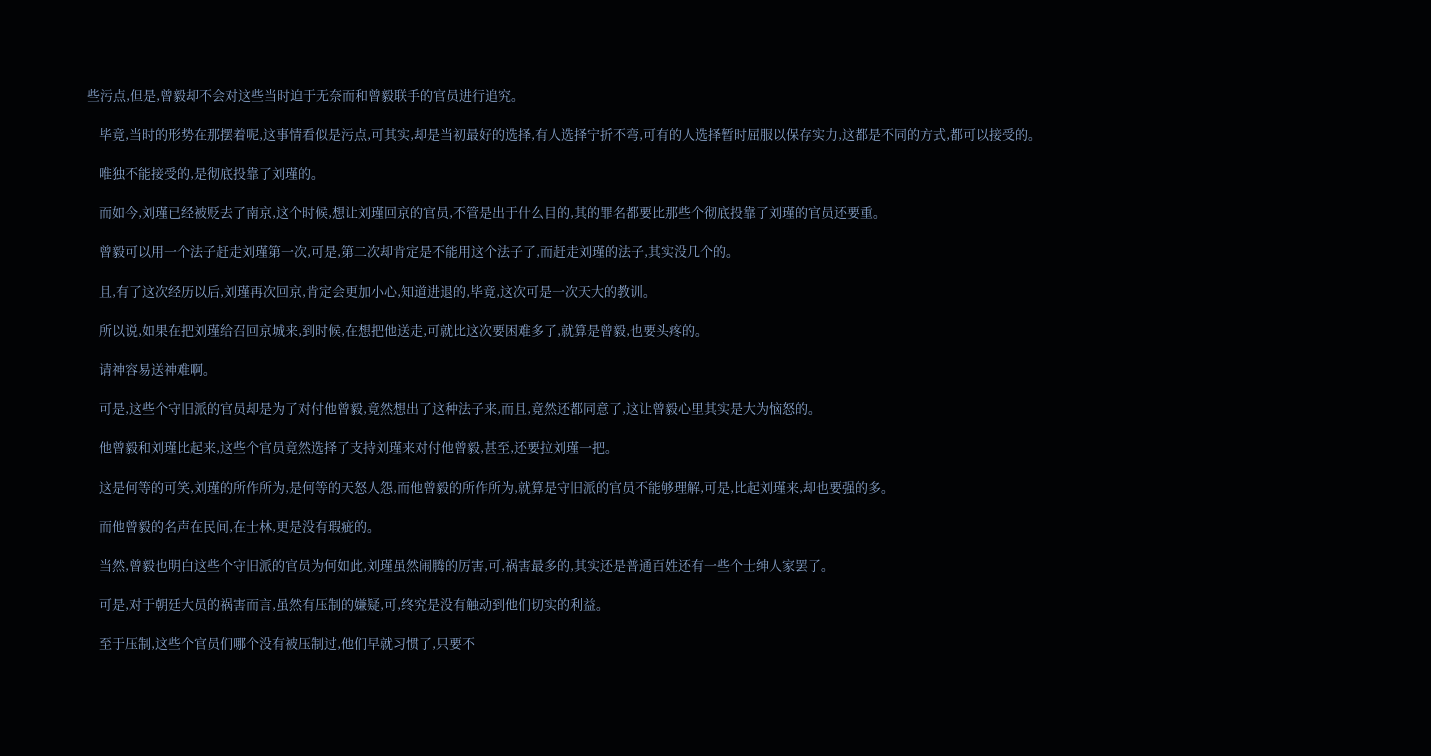些污点,但是,曾毅却不会对这些当时迫于无奈而和曾毅联手的官员进行追究。

    毕竟,当时的形势在那摆着呢,这事情看似是污点,可其实,却是当初最好的选择,有人选择宁折不弯,可有的人选择暂时屈服以保存实力,这都是不同的方式,都可以接受的。

    唯独不能接受的,是彻底投靠了刘瑾的。

    而如今,刘瑾已经被贬去了南京,这个时候,想让刘瑾回京的官员,不管是出于什么目的,其的罪名都要比那些个彻底投靠了刘瑾的官员还要重。

    曾毅可以用一个法子赶走刘瑾第一次,可是,第二次却肯定是不能用这个法子了,而赶走刘瑾的法子,其实没几个的。

    且,有了这次经历以后,刘瑾再次回京,肯定会更加小心,知道进退的,毕竟,这次可是一次天大的教训。

    所以说,如果在把刘瑾给召回京城来,到时候,在想把他送走,可就比这次要困难多了,就算是曾毅,也要头疼的。

    请神容易送神难啊。

    可是,这些个守旧派的官员却是为了对付他曾毅,竟然想出了这种法子来,而且,竟然还都同意了,这让曾毅心里其实是大为恼怒的。

    他曾毅和刘瑾比起来,这些个官员竟然选择了支持刘瑾来对付他曾毅,甚至,还要拉刘瑾一把。

    这是何等的可笑,刘瑾的所作所为,是何等的天怒人怨,而他曾毅的所作所为,就算是守旧派的官员不能够理解,可是,比起刘瑾来,却也要强的多。

    而他曾毅的名声在民间,在士林,更是没有瑕疵的。

    当然,曾毅也明白这些个守旧派的官员为何如此,刘瑾虽然闹腾的厉害,可,祸害最多的,其实还是普通百姓还有一些个士绅人家罢了。

    可是,对于朝廷大员的祸害而言,虽然有压制的嫌疑,可,终究是没有触动到他们切实的利益。

    至于压制,这些个官员们哪个没有被压制过,他们早就习惯了,只要不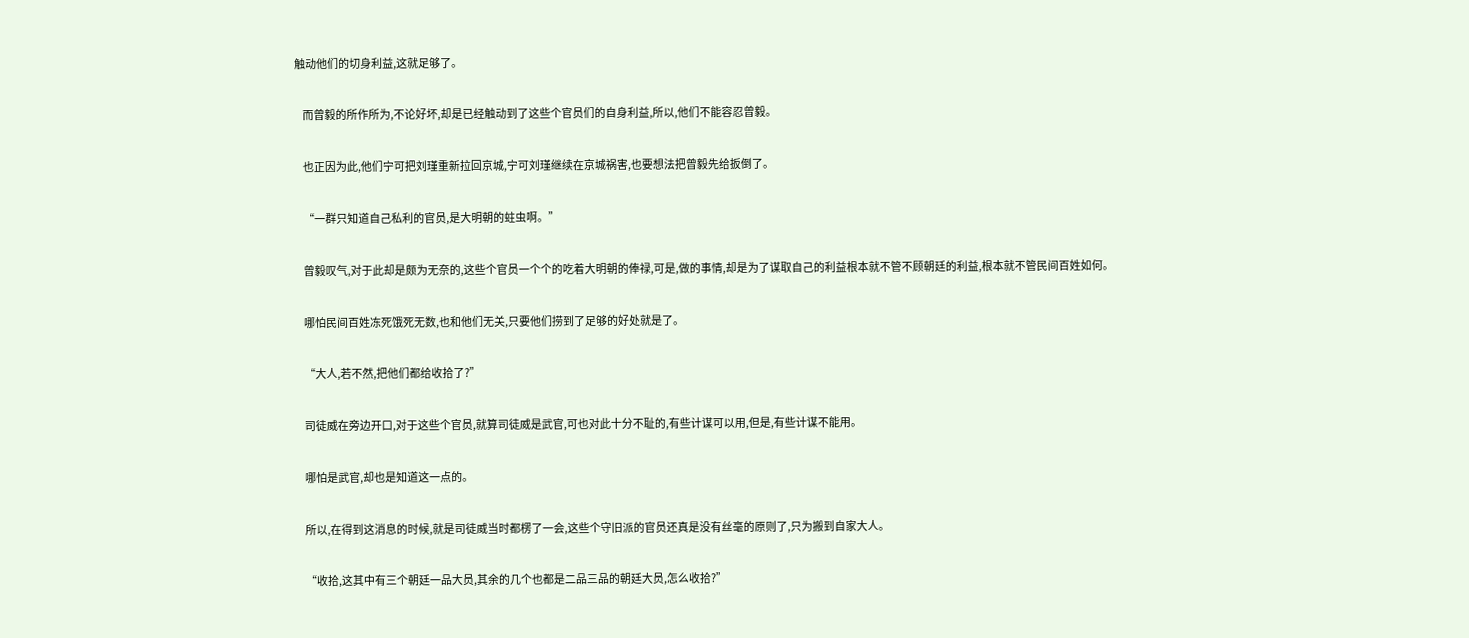触动他们的切身利益,这就足够了。

    而曾毅的所作所为,不论好坏,却是已经触动到了这些个官员们的自身利益,所以,他们不能容忍曾毅。

    也正因为此,他们宁可把刘瑾重新拉回京城,宁可刘瑾继续在京城祸害,也要想法把曾毅先给扳倒了。

    “一群只知道自己私利的官员,是大明朝的蛀虫啊。”

    曾毅叹气,对于此却是颇为无奈的,这些个官员一个个的吃着大明朝的俸禄,可是,做的事情,却是为了谋取自己的利益根本就不管不顾朝廷的利益,根本就不管民间百姓如何。

    哪怕民间百姓冻死饿死无数,也和他们无关,只要他们捞到了足够的好处就是了。

    “大人,若不然,把他们都给收拾了?”

    司徒威在旁边开口,对于这些个官员,就算司徒威是武官,可也对此十分不耻的,有些计谋可以用,但是,有些计谋不能用。

    哪怕是武官,却也是知道这一点的。

    所以,在得到这消息的时候,就是司徒威当时都楞了一会,这些个守旧派的官员还真是没有丝毫的原则了,只为搬到自家大人。

    “收拾,这其中有三个朝廷一品大员,其余的几个也都是二品三品的朝廷大员,怎么收拾?”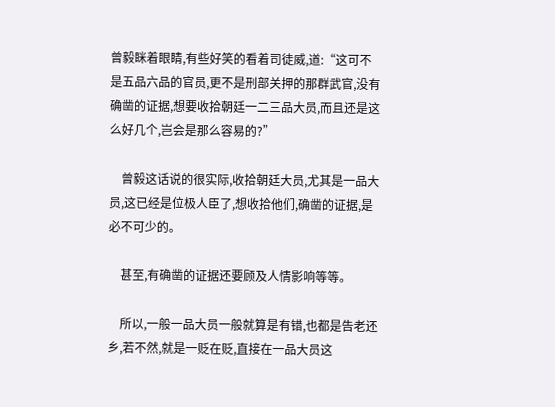曾毅眯着眼睛,有些好笑的看着司徒威,道:“这可不是五品六品的官员,更不是刑部关押的那群武官,没有确凿的证据,想要收拾朝廷一二三品大员,而且还是这么好几个,岂会是那么容易的?”

    曾毅这话说的很实际,收拾朝廷大员,尤其是一品大员,这已经是位极人臣了,想收拾他们,确凿的证据,是必不可少的。

    甚至,有确凿的证据还要顾及人情影响等等。

    所以,一般一品大员一般就算是有错,也都是告老还乡,若不然,就是一贬在贬,直接在一品大员这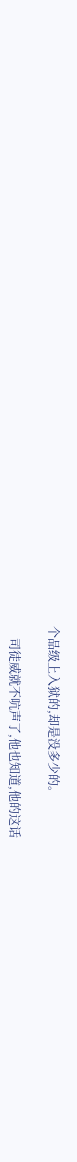个品级上入狱的,却是没多少的。

    司徒威就不吭声了,他也知道,他的这话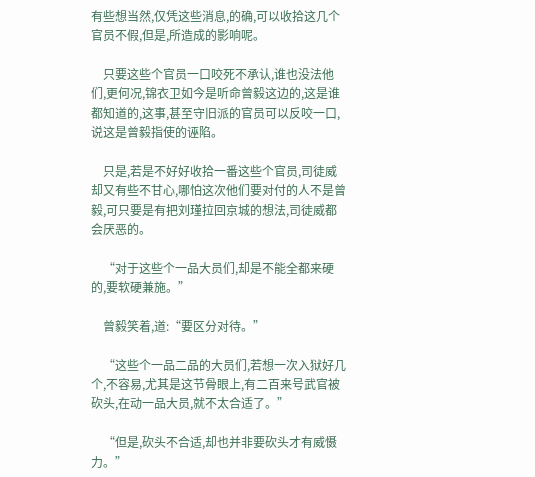有些想当然,仅凭这些消息,的确,可以收拾这几个官员不假,但是,所造成的影响呢。

    只要这些个官员一口咬死不承认,谁也没法他们,更何况,锦衣卫如今是听命曾毅这边的,这是谁都知道的,这事,甚至守旧派的官员可以反咬一口,说这是曾毅指使的诬陷。

    只是,若是不好好收拾一番这些个官员,司徒威却又有些不甘心,哪怕这次他们要对付的人不是曾毅,可只要是有把刘瑾拉回京城的想法,司徒威都会厌恶的。

    “对于这些个一品大员们,却是不能全都来硬的,要软硬兼施。”

    曾毅笑着,道:“要区分对待。”

    “这些个一品二品的大员们,若想一次入狱好几个,不容易,尤其是这节骨眼上,有二百来号武官被砍头,在动一品大员,就不太合适了。”

    “但是,砍头不合适,却也并非要砍头才有威慑力。”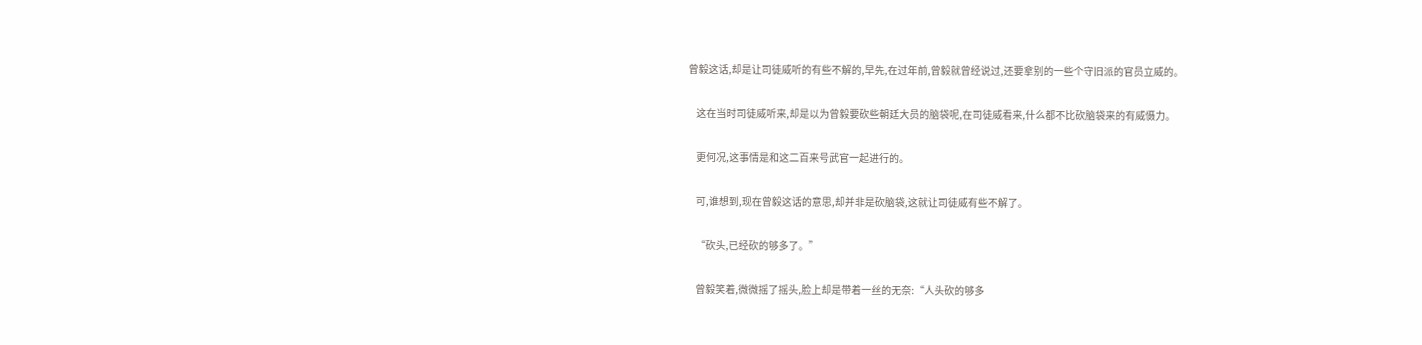曾毅这话,却是让司徒威听的有些不解的,早先,在过年前,曾毅就曾经说过,还要拿别的一些个守旧派的官员立威的。

    这在当时司徒威听来,却是以为曾毅要砍些朝廷大员的脑袋呢,在司徒威看来,什么都不比砍脑袋来的有威慑力。

    更何况,这事情是和这二百来号武官一起进行的。

    可,谁想到,现在曾毅这话的意思,却并非是砍脑袋,这就让司徒威有些不解了。

    “砍头,已经砍的够多了。”

    曾毅笑着,微微摇了摇头,脸上却是带着一丝的无奈:“人头砍的够多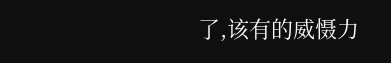了,该有的威慑力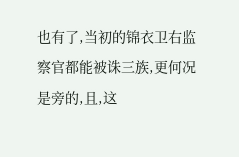也有了,当初的锦衣卫右监察官都能被诛三族,更何况是旁的,且,这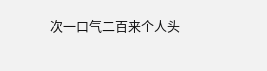次一口气二百来个人头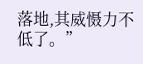落地,其威慑力不低了。”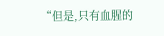“但是,只有血腥的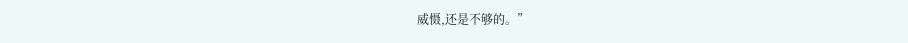威慑,还是不够的。”